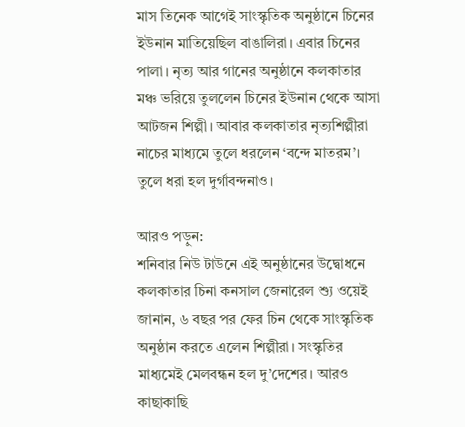মাস তিনেক আগেই সাংস্কৃতিক অনুষ্ঠানে চিনের ইউনান মাতিয়েছিল বাঙালিরা। এবার চিনের পালা। নৃত্য আর গানের অনুষ্ঠানে কলকাতার মঞ্চ ভরিয়ে তুললেন চিনের ইউনান থেকে আসা আটজন শিল্পী। আবার কলকাতার নৃত্যশিল্পীরা নাচের মাধ্যমে তুলে ধরলেন ‘বন্দে মাতরম’। তুলে ধরা হল দুর্গাবন্দনাও।

আরও পড়ুন:
শনিবার নিউ টাউনে এই অনুষ্ঠানের উদ্বোধনে কলকাতার চিনা কনসাল জেনারেল শ্যু ওয়েই জানান, ৬ বছর পর ফের চিন থেকে সাংস্কৃতিক অনুষ্ঠান করতে এলেন শিল্পীরা। সংস্কৃতির মাধ্যমেই মেলবন্ধন হল দু’দেশের। আরও কাছাকাছি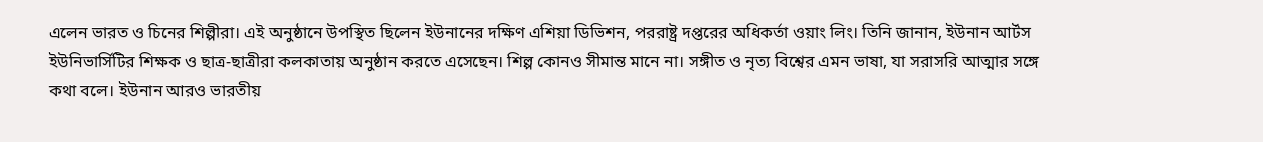এলেন ভারত ও চিনের শিল্পীরা। এই অনুষ্ঠানে উপস্থিত ছিলেন ইউনানের দক্ষিণ এশিয়া ডিভিশন, পররাষ্ট্র দপ্তরের অধিকর্তা ওয়াং লিং। তিনি জানান, ইউনান আর্টস ইউনিভার্সিটির শিক্ষক ও ছাত্র-ছাত্রীরা কলকাতায় অনুষ্ঠান করতে এসেছেন। শিল্প কোনও সীমান্ত মানে না। সঙ্গীত ও নৃত্য বিশ্বের এমন ভাষা, যা সরাসরি আত্মার সঙ্গে কথা বলে। ইউনান আরও ভারতীয়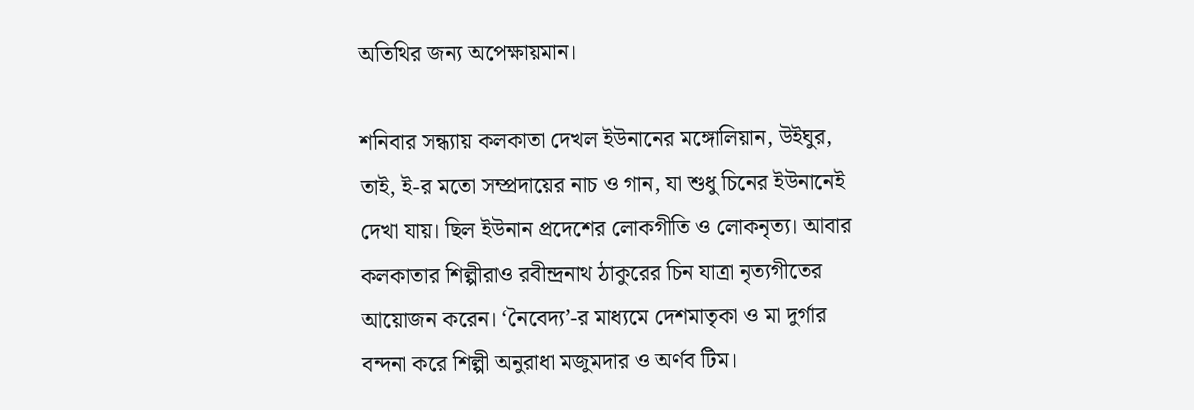অতিথির জন্য অপেক্ষায়মান।

শনিবার সন্ধ্যায় কলকাতা দেখল ইউনানের মঙ্গোলিয়ান, উইঘুর, তাই, ই-র মতো সম্প্রদায়ের নাচ ও গান, যা শুধু চিনের ইউনানেই দেখা যায়। ছিল ইউনান প্রদেশের লোকগীতি ও লোকনৃত্য। আবার কলকাতার শিল্পীরাও রবীন্দ্রনাথ ঠাকুরের চিন যাত্রা নৃত্যগীতের আয়োজন করেন। ‘নৈবেদ্য’-র মাধ্যমে দেশমাতৃকা ও মা দুর্গার বন্দনা করে শিল্পী অনুরাধা মজুমদার ও অর্ণব টিম।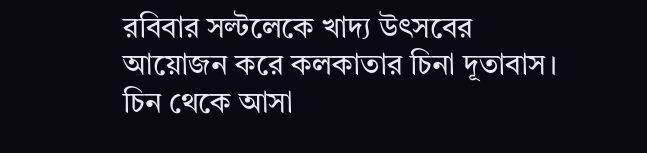রবিবার সল্টলেকে খাদ্য উৎসবের আয়োজন করে কলকাতার চিনা দূতাবাস। চিন থেকে আসা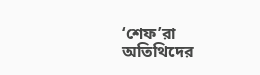‘শেফ’রা অতিথিদের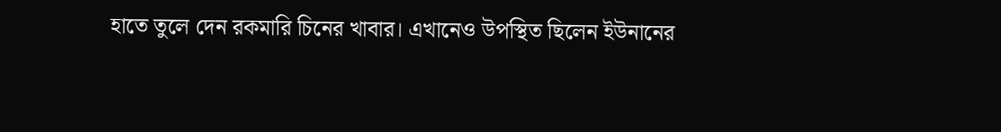হাতে তুলে দেন রকমারি চিনের খাবার। এখানেও উপস্থিত ছিলেন ইউনানের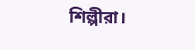শিল্পীরা।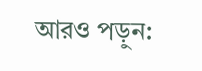আরও পড়ুন: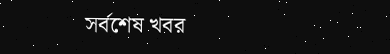সর্বশেষ খবর